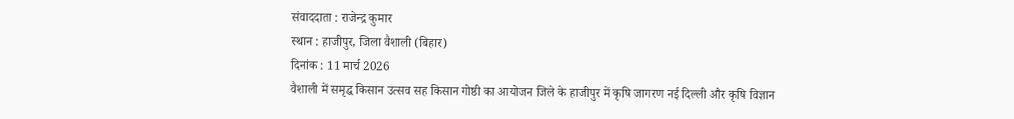संवाददाता : राजेन्द्र कुमार
स्थान : हाजीपुर, जिला वैशाली (बिहार)
दिनांक : 11 मार्च 2026
वैशाली में समृद्ध किसान उत्सव सह किसान गोष्ठी का आयोजन जिले के हाजीपुर में कृषि जागरण नई दिल्ली और कृषि विज्ञान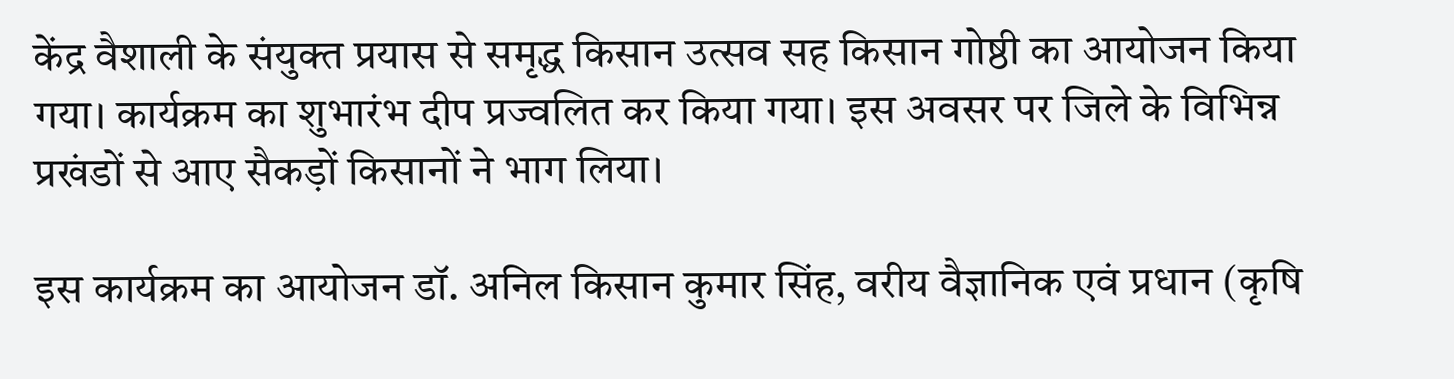केंद्र वैशाली के संयुक्त प्रयास से समृद्ध किसान उत्सव सह किसान गोष्ठी का आयोजन किया गया। कार्यक्रम का शुभारंभ दीप प्रज्वलित कर किया गया। इस अवसर पर जिले के विभिन्न प्रखंडों से आए सैकड़ों किसानों ने भाग लिया।

इस कार्यक्रम का आयोजन डॉ. अनिल किसान कुमार सिंह, वरीय वैज्ञानिक एवं प्रधान (कृषि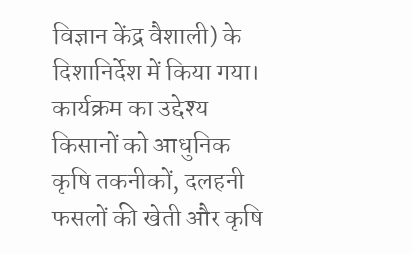विज्ञान केंद्र वैशाली) के दिशानिर्देश में किया गया। कार्यक्रम का उद्देश्य किसानों को आधुनिक कृषि तकनीकों, दलहनी फसलों की खेती और कृषि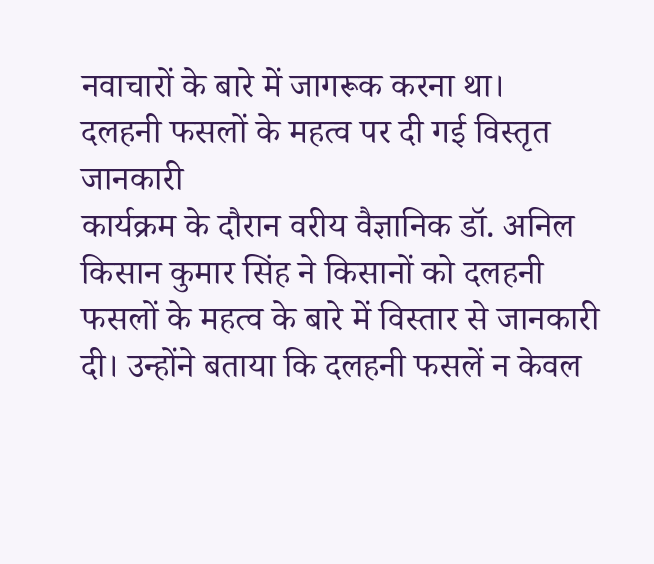नवाचारों के बारे में जागरूक करना था।
दलहनी फसलों के महत्व पर दी गई विस्तृत जानकारी
कार्यक्रम के दौरान वरीय वैज्ञानिक डॉ. अनिल किसान कुमार सिंह ने किसानों को दलहनी फसलों के महत्व के बारे में विस्तार से जानकारी दी। उन्होंने बताया कि दलहनी फसलें न केवल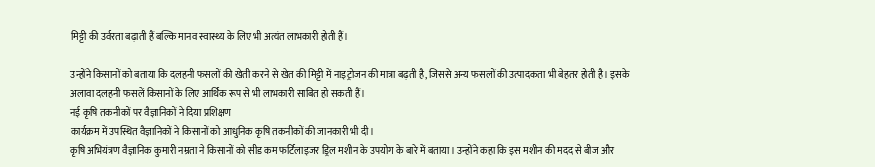मिट्टी की उर्वरता बढ़ाती हैं बल्कि मानव स्वास्थ्य के लिए भी अत्यंत लाभकारी होती हैं।

उन्होंने किसानों को बताया कि दलहनी फसलों की खेती करने से खेत की मिट्टी में नाइट्रोजन की मात्रा बढ़ती है, जिससे अन्य फसलों की उत्पादकता भी बेहतर होती है। इसके अलावा दलहनी फसलें किसानों के लिए आर्थिक रूप से भी लाभकारी साबित हो सकती हैं।
नई कृषि तकनीकों पर वैज्ञानिकों ने दिया प्रशिक्षण
कार्यक्रम में उपस्थित वैज्ञानिकों ने किसानों को आधुनिक कृषि तकनीकों की जानकारी भी दी।
कृषि अभियंत्रण वैज्ञानिक कुमारी नम्रता ने किसानों को सीड कम फर्टिलाइजर ड्रिल मशीन के उपयोग के बारे में बताया। उन्होंने कहा कि इस मशीन की मदद से बीज और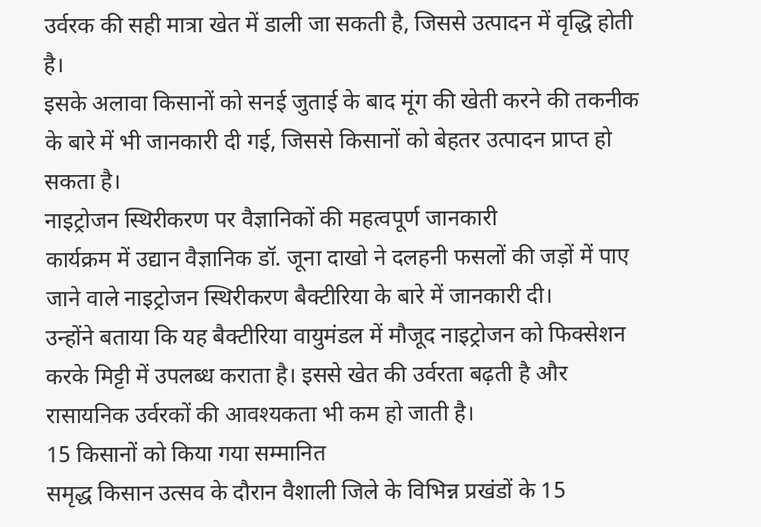उर्वरक की सही मात्रा खेत में डाली जा सकती है, जिससे उत्पादन में वृद्धि होती है।
इसके अलावा किसानों को सनई जुताई के बाद मूंग की खेती करने की तकनीक के बारे में भी जानकारी दी गई, जिससे किसानों को बेहतर उत्पादन प्राप्त हो सकता है।
नाइट्रोजन स्थिरीकरण पर वैज्ञानिकों की महत्वपूर्ण जानकारी
कार्यक्रम में उद्यान वैज्ञानिक डॉ. जूना दाखो ने दलहनी फसलों की जड़ों में पाए जाने वाले नाइट्रोजन स्थिरीकरण बैक्टीरिया के बारे में जानकारी दी।
उन्होंने बताया कि यह बैक्टीरिया वायुमंडल में मौजूद नाइट्रोजन को फिक्सेशन करके मिट्टी में उपलब्ध कराता है। इससे खेत की उर्वरता बढ़ती है और रासायनिक उर्वरकों की आवश्यकता भी कम हो जाती है।
15 किसानों को किया गया सम्मानित
समृद्ध किसान उत्सव के दौरान वैशाली जिले के विभिन्न प्रखंडों के 15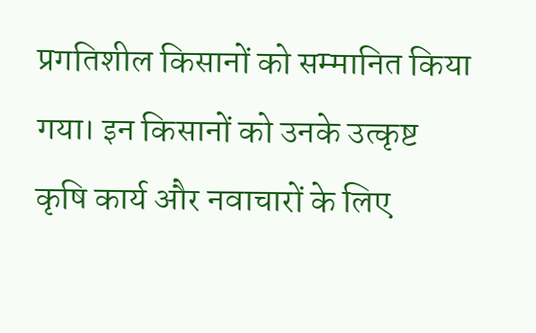प्रगतिशील किसानों को सम्मानित किया गया। इन किसानों को उनके उत्कृष्ट कृषि कार्य और नवाचारों के लिए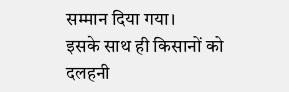सम्मान दिया गया।
इसके साथ ही किसानों को दलहनी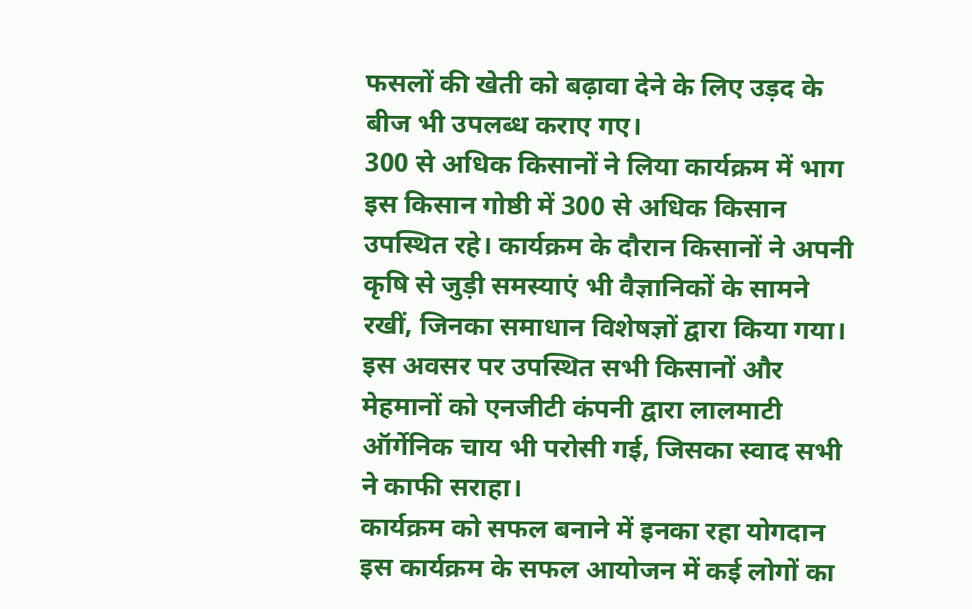फसलों की खेती को बढ़ावा देने के लिए उड़द के बीज भी उपलब्ध कराए गए।
300 से अधिक किसानों ने लिया कार्यक्रम में भाग
इस किसान गोष्ठी में 300 से अधिक किसान उपस्थित रहे। कार्यक्रम के दौरान किसानों ने अपनी कृषि से जुड़ी समस्याएं भी वैज्ञानिकों के सामने रखीं, जिनका समाधान विशेषज्ञों द्वारा किया गया।
इस अवसर पर उपस्थित सभी किसानों और मेहमानों को एनजीटी कंपनी द्वारा लालमाटी ऑर्गेनिक चाय भी परोसी गई, जिसका स्वाद सभी ने काफी सराहा।
कार्यक्रम को सफल बनाने में इनका रहा योगदान
इस कार्यक्रम के सफल आयोजन में कई लोगों का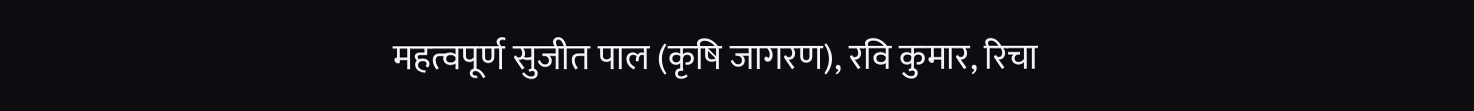महत्वपूर्ण सुजीत पाल (कृषि जागरण), रवि कुमार, रिचा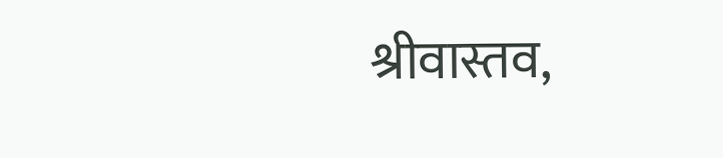श्रीवास्तव,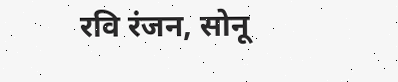रवि रंजन, सोनू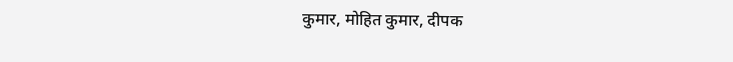कुमार, मोहित कुमार, दीपक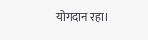योगदान रहा।